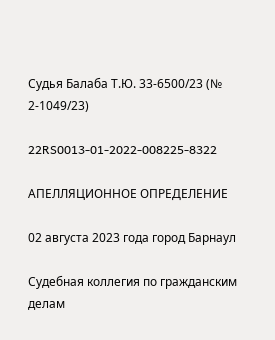Судья Балаба Т.Ю. 33-6500/23 (№ 2-1049/23)

22RS0013-01-2022-008225-8322

АПЕЛЛЯЦИОННОЕ ОПРЕДЕЛЕНИЕ

02 августа 2023 года город Барнаул

Судебная коллегия по гражданским делам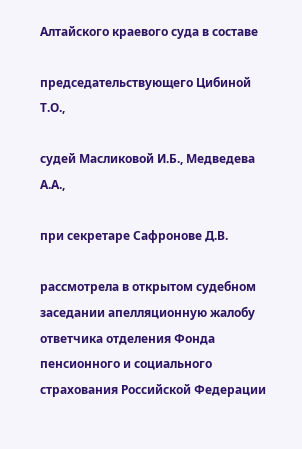Алтайского краевого суда в составе

председательствующего Цибиной Т.О.,

судей Масликовой И.Б., Медведева А.А.,

при секретаре Сафронове Д.В.

рассмотрела в открытом судебном заседании апелляционную жалобу ответчика отделения Фонда пенсионного и социального страхования Российской Федерации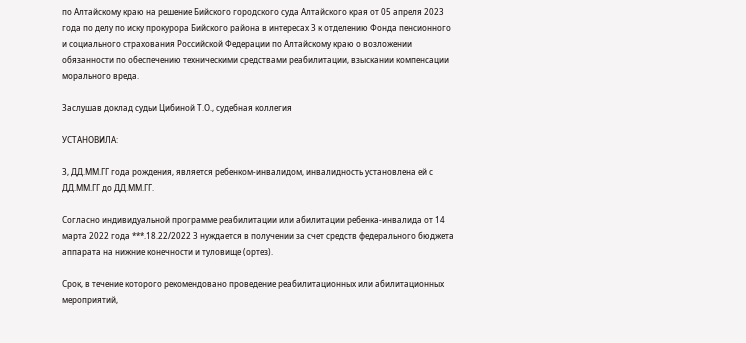по Алтайскому краю на решение Бийского городского суда Алтайского края от 05 апреля 2023 года по делу по иску прокурора Бийского района в интересах З к отделению Фонда пенсионного и социального страхования Российской Федерации по Алтайскому краю о возложении обязанности по обеспечению техническими средствами реабилитации, взыскании компенсации морального вреда.

Заслушав доклад судьи Цибиной Т.О., судебная коллегия

УСТАНОВИЛА:

З, ДД.ММ.ГГ года рождения, является ребенком-инвалидом, инвалидность установлена ей с ДД.ММ.ГГ до ДД.ММ.ГГ.

Согласно индивидуальной программе реабилитации или абилитации ребенка-инвалида от 14 марта 2022 года ***.18.22/2022 З нуждается в получении за счет средств федерального бюджета аппарата на нижние конечности и туловище (ортез).

Срок, в течение которого рекомендовано проведение реабилитационных или абилитационных мероприятий,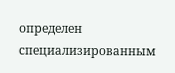определен специализированным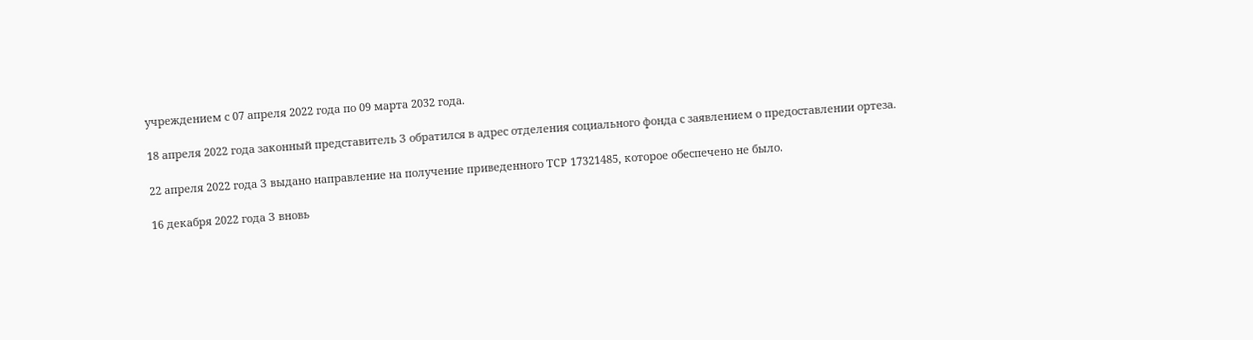учреждением с 07 апреля 2022 года по 09 марта 2032 года.

18 апреля 2022 года законный представитель З обратился в адрес отделения социального фонда с заявлением о предоставлении ортеза.

22 апреля 2022 года З выдано направление на получение приведенного ТСР 17321485, которое обеспечено не было.

16 декабря 2022 года З вновь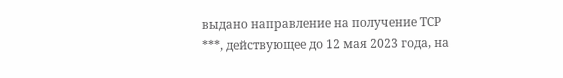выдано направление на получение ТСР ***, действующее до 12 мая 2023 года, на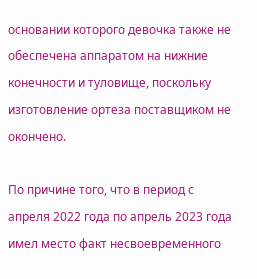основании которого девочка также не обеспечена аппаратом на нижние конечности и туловище, поскольку изготовление ортеза поставщиком не окончено.

По причине того, что в период с апреля 2022 года по апрель 2023 года имел место факт несвоевременного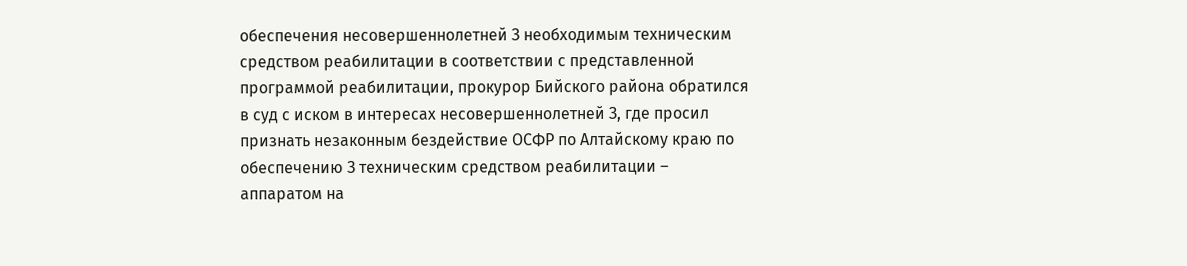обеспечения несовершеннолетней З необходимым техническим средством реабилитации в соответствии с представленной программой реабилитации, прокурор Бийского района обратился в суд с иском в интересах несовершеннолетней З, где просил признать незаконным бездействие ОСФР по Алтайскому краю по обеспечению З техническим средством реабилитации – аппаратом на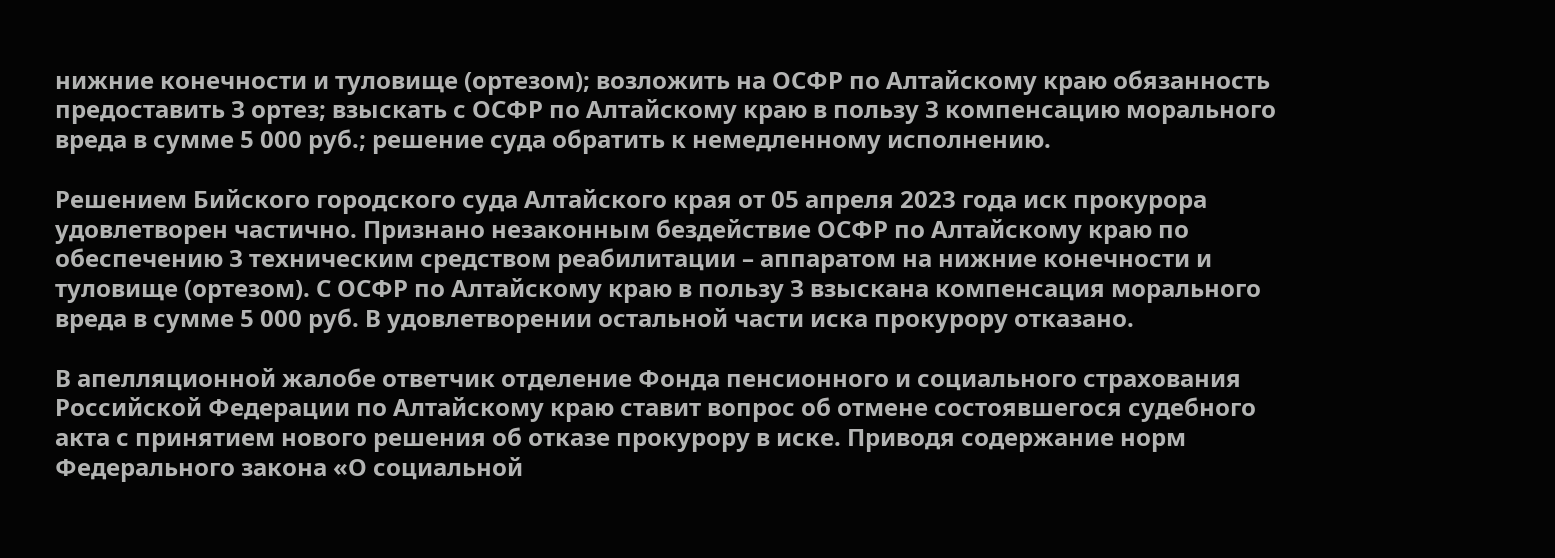нижние конечности и туловище (ортезом); возложить на ОСФР по Алтайскому краю обязанность предоставить З ортез; взыскать с ОСФР по Алтайскому краю в пользу З компенсацию морального вреда в сумме 5 000 руб.; решение суда обратить к немедленному исполнению.

Решением Бийского городского суда Алтайского края от 05 апреля 2023 года иск прокурора удовлетворен частично. Признано незаконным бездействие ОСФР по Алтайскому краю по обеспечению З техническим средством реабилитации – аппаратом на нижние конечности и туловище (ортезом). С ОСФР по Алтайскому краю в пользу З взыскана компенсация морального вреда в сумме 5 000 руб. В удовлетворении остальной части иска прокурору отказано.

В апелляционной жалобе ответчик отделение Фонда пенсионного и социального страхования Российской Федерации по Алтайскому краю ставит вопрос об отмене состоявшегося судебного акта с принятием нового решения об отказе прокурору в иске. Приводя содержание норм Федерального закона «О социальной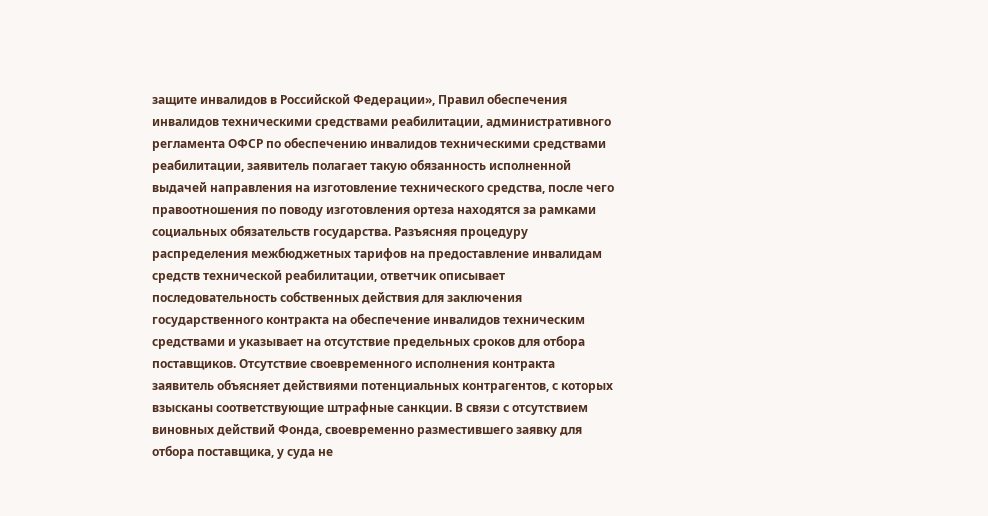защите инвалидов в Российской Федерации», Правил обеспечения инвалидов техническими средствами реабилитации, административного регламента ОФСР по обеспечению инвалидов техническими средствами реабилитации, заявитель полагает такую обязанность исполненной выдачей направления на изготовление технического средства, после чего правоотношения по поводу изготовления ортеза находятся за рамками социальных обязательств государства. Разъясняя процедуру распределения межбюджетных тарифов на предоставление инвалидам средств технической реабилитации, ответчик описывает последовательность собственных действия для заключения государственного контракта на обеспечение инвалидов техническим средствами и указывает на отсутствие предельных сроков для отбора поставщиков. Отсутствие своевременного исполнения контракта заявитель объясняет действиями потенциальных контрагентов, с которых взысканы соответствующие штрафные санкции. В связи с отсутствием виновных действий Фонда, своевременно разместившего заявку для отбора поставщика, у суда не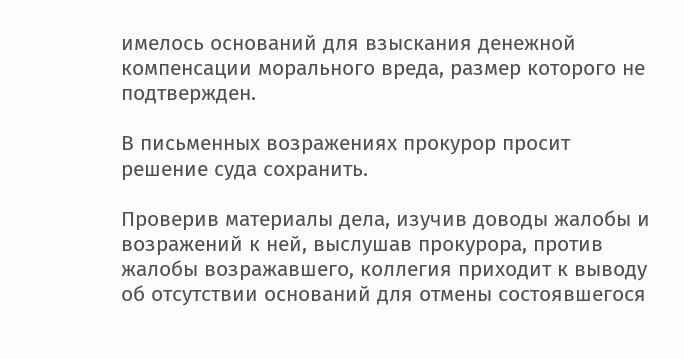имелось оснований для взыскания денежной компенсации морального вреда, размер которого не подтвержден.

В письменных возражениях прокурор просит решение суда сохранить.

Проверив материалы дела, изучив доводы жалобы и возражений к ней, выслушав прокурора, против жалобы возражавшего, коллегия приходит к выводу об отсутствии оснований для отмены состоявшегося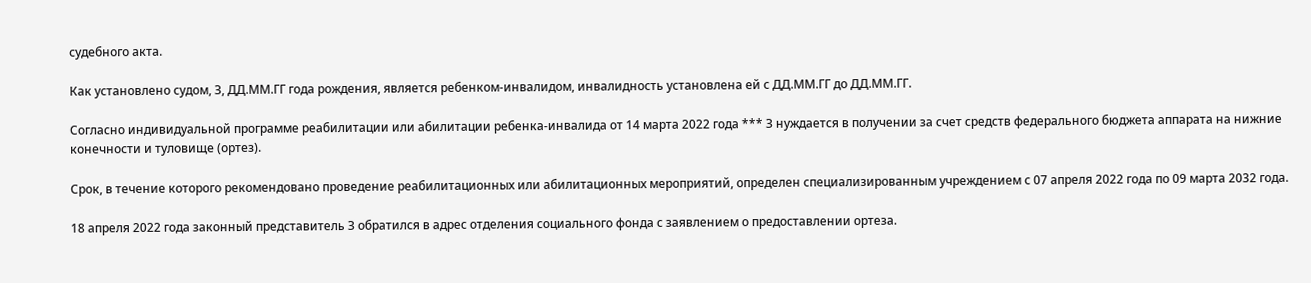судебного акта.

Как установлено судом, З, ДД.ММ.ГГ года рождения, является ребенком-инвалидом, инвалидность установлена ей с ДД.ММ.ГГ до ДД.ММ.ГГ.

Согласно индивидуальной программе реабилитации или абилитации ребенка-инвалида от 14 марта 2022 года *** З нуждается в получении за счет средств федерального бюджета аппарата на нижние конечности и туловище (ортез).

Срок, в течение которого рекомендовано проведение реабилитационных или абилитационных мероприятий, определен специализированным учреждением с 07 апреля 2022 года по 09 марта 2032 года.

18 апреля 2022 года законный представитель З обратился в адрес отделения социального фонда с заявлением о предоставлении ортеза.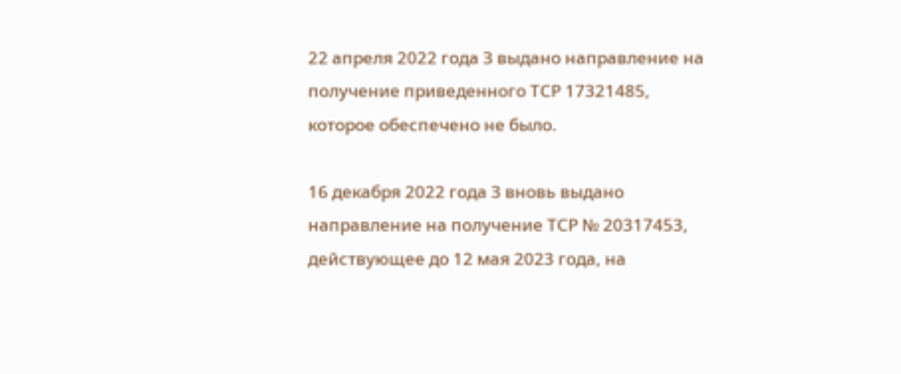22 апреля 2022 года З выдано направление на получение приведенного ТСР 17321485, которое обеспечено не было.

16 декабря 2022 года З вновь выдано направление на получение ТСР № 20317453, действующее до 12 мая 2023 года, на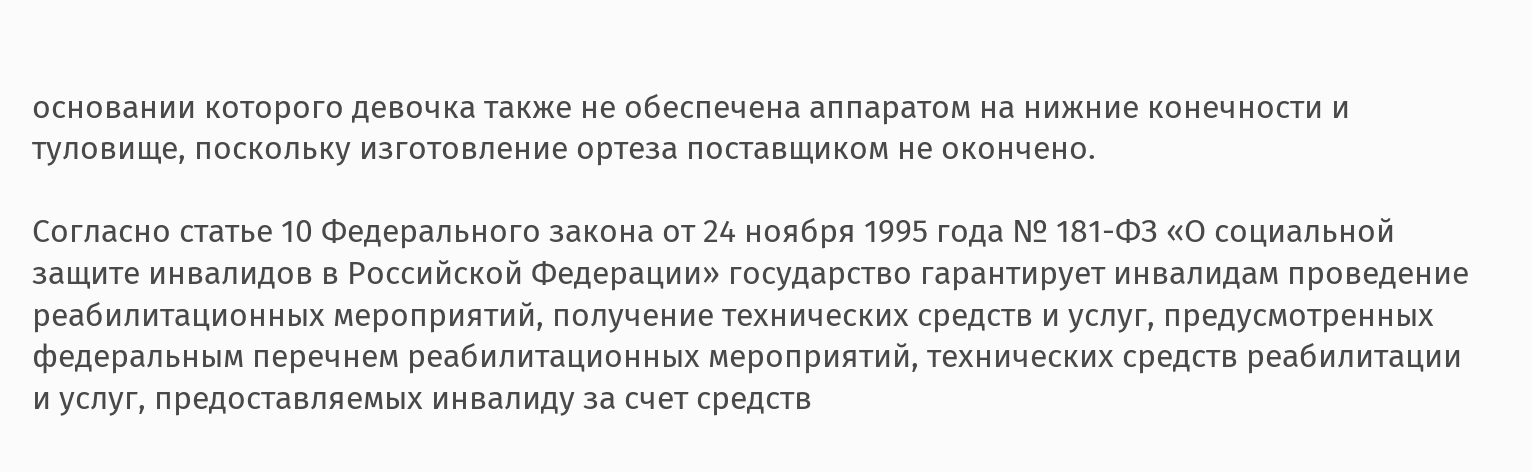основании которого девочка также не обеспечена аппаратом на нижние конечности и туловище, поскольку изготовление ортеза поставщиком не окончено.

Согласно статье 10 Федерального закона от 24 ноября 1995 года № 181-ФЗ «О социальной защите инвалидов в Российской Федерации» государство гарантирует инвалидам проведение реабилитационных мероприятий, получение технических средств и услуг, предусмотренных федеральным перечнем реабилитационных мероприятий, технических средств реабилитации и услуг, предоставляемых инвалиду за счет средств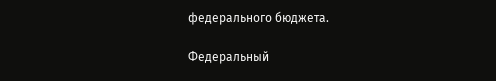федерального бюджета.

Федеральный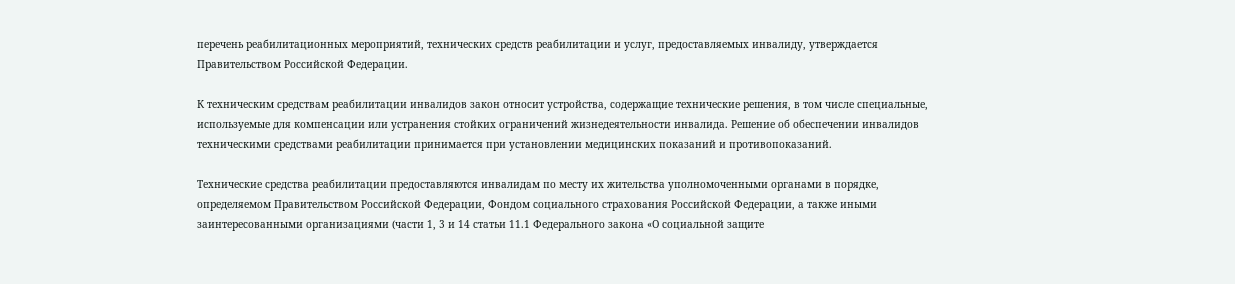перечень реабилитационных мероприятий, технических средств реабилитации и услуг, предоставляемых инвалиду, утверждается Правительством Российской Федерации.

К техническим средствам реабилитации инвалидов закон относит устройства, содержащие технические решения, в том числе специальные, используемые для компенсации или устранения стойких ограничений жизнедеятельности инвалида. Решение об обеспечении инвалидов техническими средствами реабилитации принимается при установлении медицинских показаний и противопоказаний.

Технические средства реабилитации предоставляются инвалидам по месту их жительства уполномоченными органами в порядке, определяемом Правительством Российской Федерации, Фондом социального страхования Российской Федерации, а также иными заинтересованными организациями (части 1, 3 и 14 статьи 11.1 Федерального закона «О социальной защите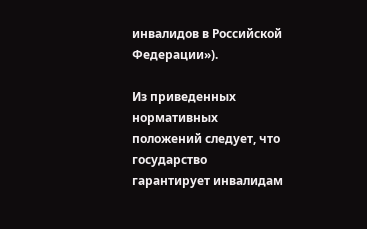инвалидов в Российской Федерации»).

Из приведенных нормативных положений следует, что государство гарантирует инвалидам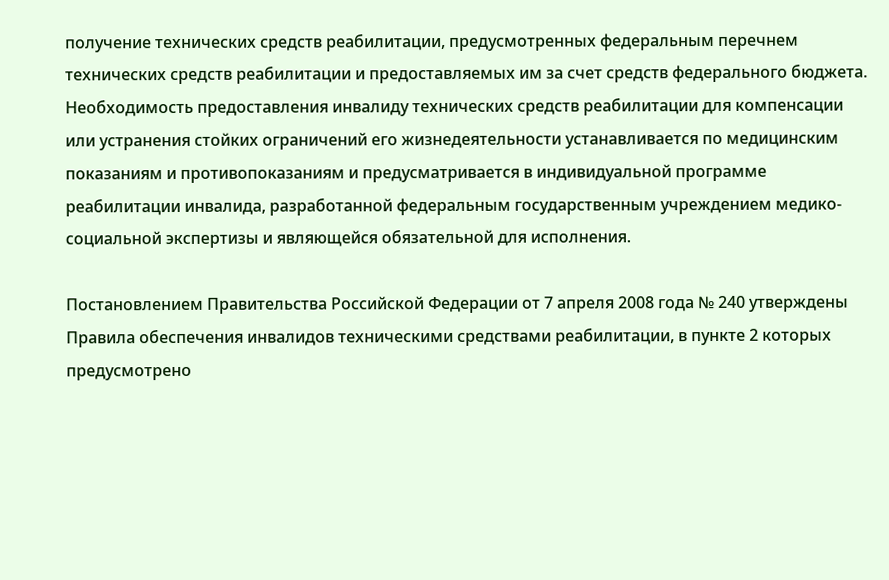получение технических средств реабилитации, предусмотренных федеральным перечнем технических средств реабилитации и предоставляемых им за счет средств федерального бюджета. Необходимость предоставления инвалиду технических средств реабилитации для компенсации или устранения стойких ограничений его жизнедеятельности устанавливается по медицинским показаниям и противопоказаниям и предусматривается в индивидуальной программе реабилитации инвалида, разработанной федеральным государственным учреждением медико-социальной экспертизы и являющейся обязательной для исполнения.

Постановлением Правительства Российской Федерации от 7 апреля 2008 года № 240 утверждены Правила обеспечения инвалидов техническими средствами реабилитации, в пункте 2 которых предусмотрено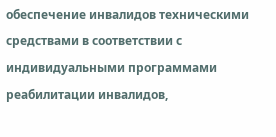обеспечение инвалидов техническими средствами в соответствии с индивидуальными программами реабилитации инвалидов,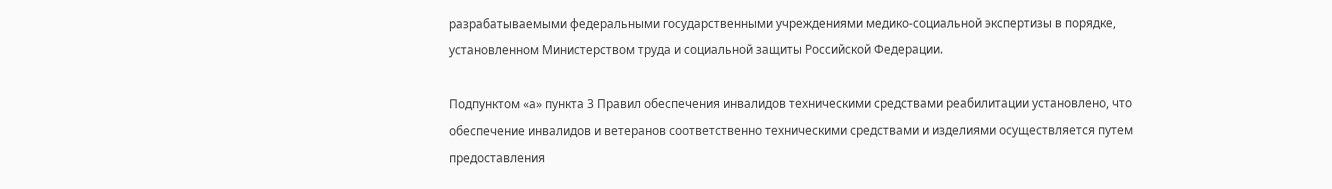разрабатываемыми федеральными государственными учреждениями медико-социальной экспертизы в порядке, установленном Министерством труда и социальной защиты Российской Федерации.

Подпунктом «а» пункта 3 Правил обеспечения инвалидов техническими средствами реабилитации установлено, что обеспечение инвалидов и ветеранов соответственно техническими средствами и изделиями осуществляется путем предоставления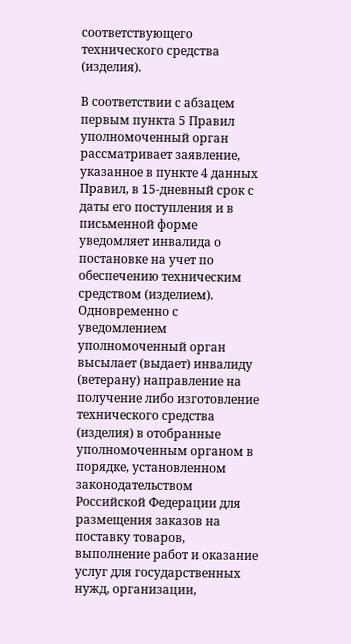соответствующего технического средства (изделия).

В соответствии с абзацем первым пункта 5 Правил уполномоченный орган рассматривает заявление, указанное в пункте 4 данных Правил, в 15-дневный срок с даты его поступления и в письменной форме уведомляет инвалида о постановке на учет по обеспечению техническим средством (изделием). Одновременно с уведомлением уполномоченный орган высылает (выдает) инвалиду (ветерану) направление на получение либо изготовление технического средства (изделия) в отобранные уполномоченным органом в порядке, установленном законодательством Российской Федерации для размещения заказов на поставку товаров, выполнение работ и оказание услуг для государственных нужд, организации,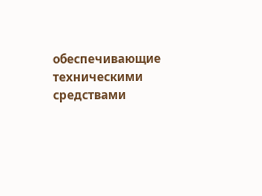обеспечивающие техническими средствами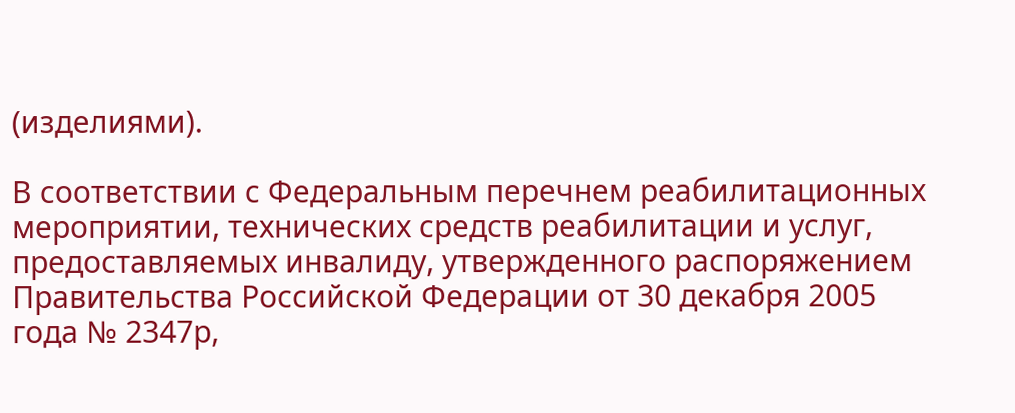(изделиями).

В соответствии с Федеральным перечнем реабилитационных мероприятии, технических средств реабилитации и услуг, предоставляемых инвалиду, утвержденного распоряжением Правительства Российской Федерации от 30 декабря 2005 года № 2347р,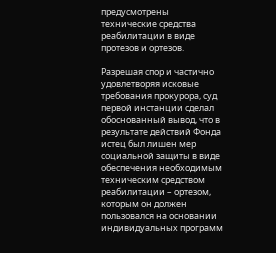предусмотрены технические средства реабилитации в виде протезов и ортезов.

Разрешая спор и частично удовлетворяя исковые требования прокурора, суд первой инстанции сделал обоснованный вывод, что в результате действий Фонда истец был лишен мер социальной защиты в виде обеспечения необходимым техническим средством реабилитации – ортезом, которым он должен пользовался на основании индивидуальных программ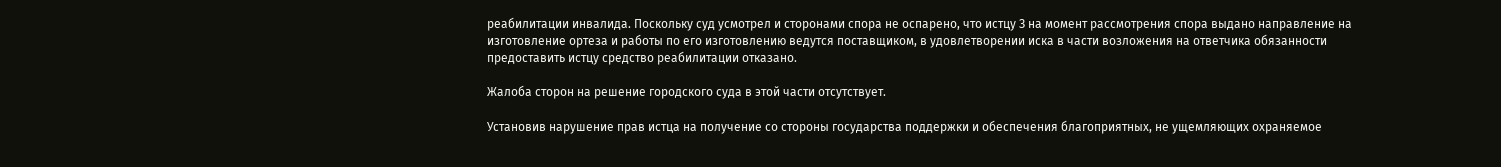реабилитации инвалида. Поскольку суд усмотрел и сторонами спора не оспарено, что истцу З на момент рассмотрения спора выдано направление на изготовление ортеза и работы по его изготовлению ведутся поставщиком, в удовлетворении иска в части возложения на ответчика обязанности предоставить истцу средство реабилитации отказано.

Жалоба сторон на решение городского суда в этой части отсутствует.

Установив нарушение прав истца на получение со стороны государства поддержки и обеспечения благоприятных, не ущемляющих охраняемое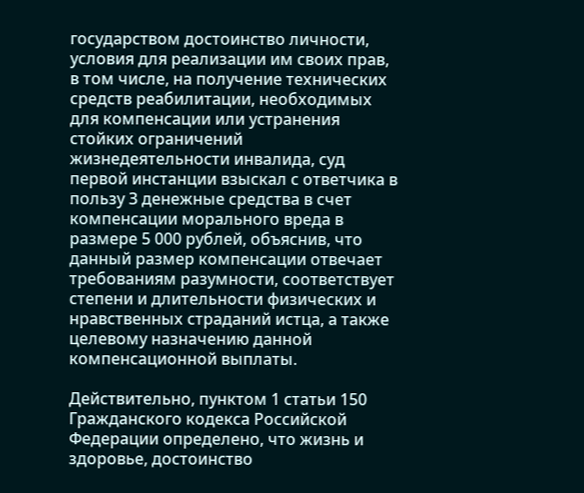государством достоинство личности, условия для реализации им своих прав, в том числе, на получение технических средств реабилитации, необходимых для компенсации или устранения стойких ограничений жизнедеятельности инвалида, суд первой инстанции взыскал с ответчика в пользу З денежные средства в счет компенсации морального вреда в размере 5 000 рублей, объяснив, что данный размер компенсации отвечает требованиям разумности, соответствует степени и длительности физических и нравственных страданий истца, а также целевому назначению данной компенсационной выплаты.

Действительно, пунктом 1 статьи 150 Гражданского кодекса Российской Федерации определено, что жизнь и здоровье, достоинство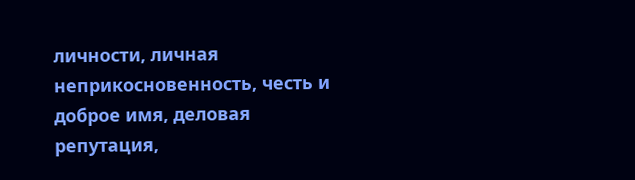личности, личная неприкосновенность, честь и доброе имя, деловая репутация,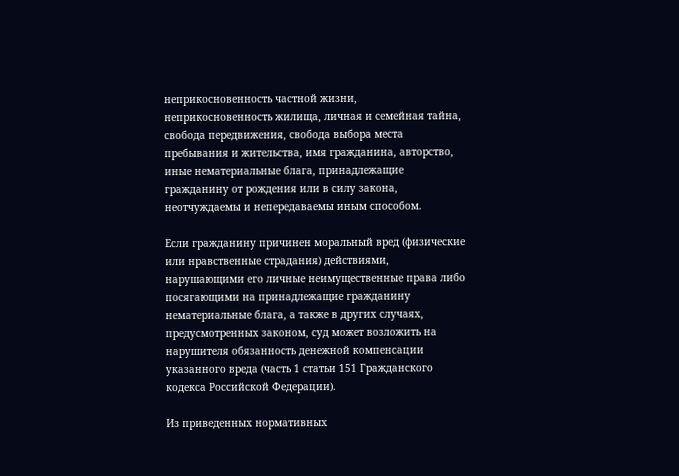неприкосновенность частной жизни, неприкосновенность жилища, личная и семейная тайна, свобода передвижения, свобода выбора места пребывания и жительства, имя гражданина, авторство, иные нематериальные блага, принадлежащие гражданину от рождения или в силу закона, неотчуждаемы и непередаваемы иным способом.

Если гражданину причинен моральный вред (физические или нравственные страдания) действиями, нарушающими его личные неимущественные права либо посягающими на принадлежащие гражданину нематериальные блага, а также в других случаях, предусмотренных законом, суд может возложить на нарушителя обязанность денежной компенсации указанного вреда (часть 1 статьи 151 Гражданского кодекса Российской Федерации).

Из приведенных нормативных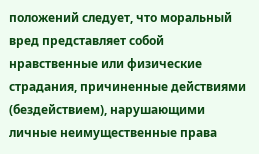положений следует, что моральный вред представляет собой нравственные или физические страдания, причиненные действиями (бездействием), нарушающими личные неимущественные права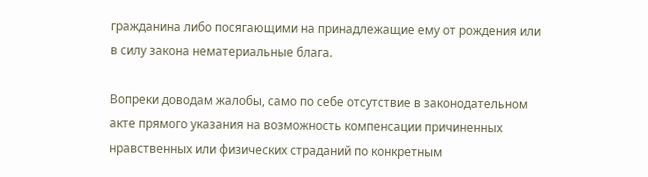гражданина либо посягающими на принадлежащие ему от рождения или в силу закона нематериальные блага.

Вопреки доводам жалобы, само по себе отсутствие в законодательном акте прямого указания на возможность компенсации причиненных нравственных или физических страданий по конкретным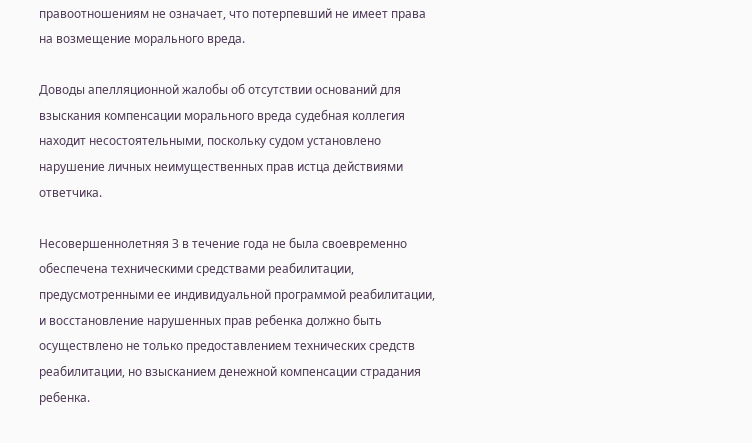правоотношениям не означает, что потерпевший не имеет права на возмещение морального вреда.

Доводы апелляционной жалобы об отсутствии оснований для взыскания компенсации морального вреда судебная коллегия находит несостоятельными, поскольку судом установлено нарушение личных неимущественных прав истца действиями ответчика.

Несовершеннолетняя З в течение года не была своевременно обеспечена техническими средствами реабилитации, предусмотренными ее индивидуальной программой реабилитации, и восстановление нарушенных прав ребенка должно быть осуществлено не только предоставлением технических средств реабилитации, но взысканием денежной компенсации страдания ребенка.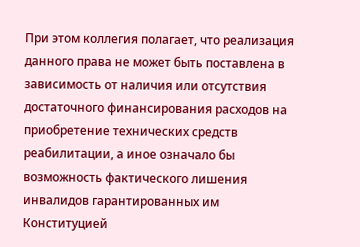При этом коллегия полагает, что реализация данного права не может быть поставлена в зависимость от наличия или отсутствия достаточного финансирования расходов на приобретение технических средств реабилитации, а иное означало бы возможность фактического лишения инвалидов гарантированных им Конституцией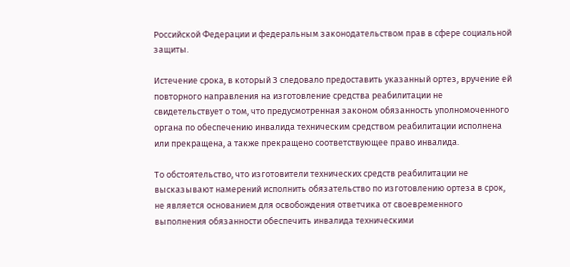Российской Федерации и федеральным законодательством прав в сфере социальной защиты.

Истечение срока, в который З следовало предоставить указанный ортез, вручение ей повторного направления на изготовление средства реабилитации не свидетельствует о том, что предусмотренная законом обязанность уполномоченного органа по обеспечению инвалида техническим средством реабилитации исполнена или прекращена, а также прекращено соответствующее право инвалида.

То обстоятельство, что изготовители технических средств реабилитации не высказывают намерений исполнить обязательство по изготовлению ортеза в срок, не является основанием для освобождения ответчика от своевременного выполнения обязанности обеспечить инвалида техническими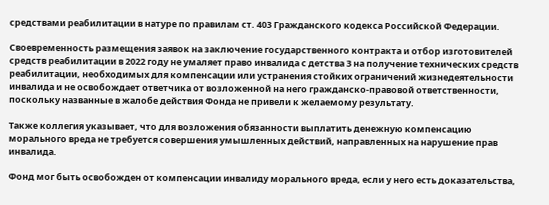средствами реабилитации в натуре по правилам ст. 403 Гражданского кодекса Российской Федерации.

Своевременность размещения заявок на заключение государственного контракта и отбор изготовителей средств реабилитации в 2022 году не умаляет право инвалида с детства З на получение технических средств реабилитации, необходимых для компенсации или устранения стойких ограничений жизнедеятельности инвалида и не освобождает ответчика от возложенной на него гражданско-правовой ответственности, поскольку названные в жалобе действия Фонда не привели к желаемому результату.

Также коллегия указывает, что для возложения обязанности выплатить денежную компенсацию морального вреда не требуется совершения умышленных действий, направленных на нарушение прав инвалида.

Фонд мог быть освобожден от компенсации инвалиду морального вреда, если у него есть доказательства,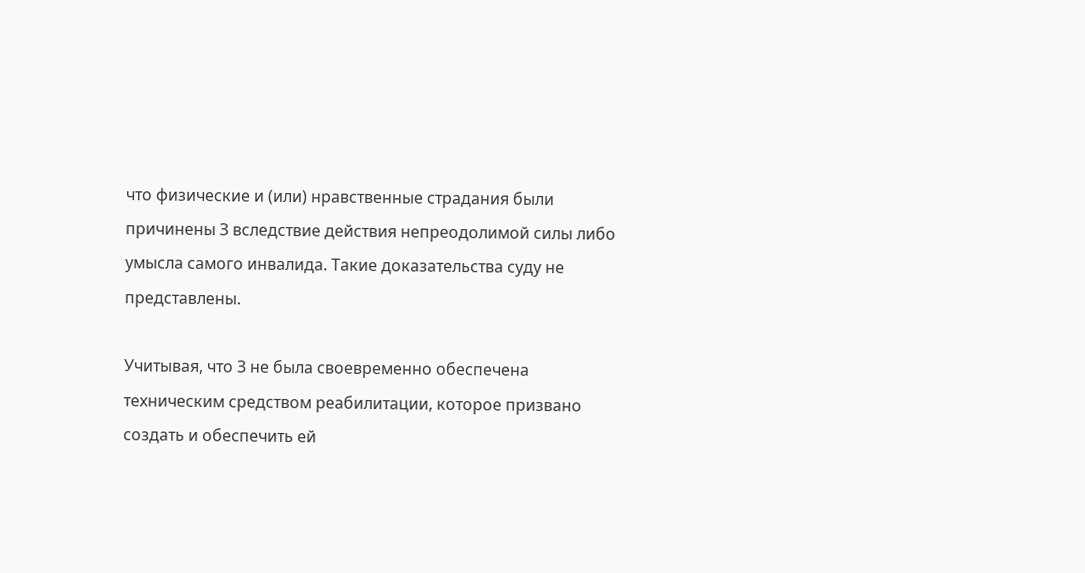что физические и (или) нравственные страдания были причинены З вследствие действия непреодолимой силы либо умысла самого инвалида. Такие доказательства суду не представлены.

Учитывая, что З не была своевременно обеспечена техническим средством реабилитации, которое призвано создать и обеспечить ей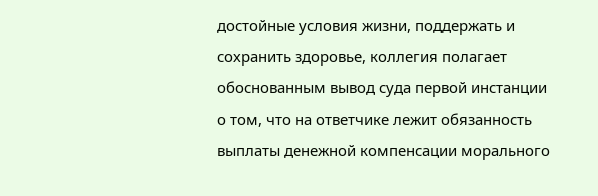достойные условия жизни, поддержать и сохранить здоровье, коллегия полагает обоснованным вывод суда первой инстанции о том, что на ответчике лежит обязанность выплаты денежной компенсации морального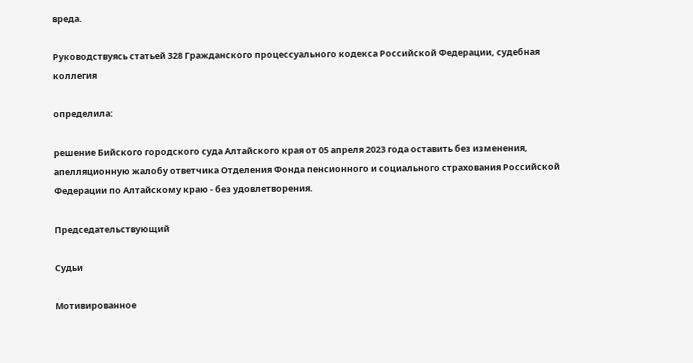вреда.

Руководствуясь статьей 328 Гражданского процессуального кодекса Российской Федерации, судебная коллегия

определила:

решение Бийского городского суда Алтайского края от 05 апреля 2023 года оставить без изменения, апелляционную жалобу ответчика Отделения Фонда пенсионного и социального страхования Российской Федерации по Алтайскому краю - без удовлетворения.

Председательствующий

Судьи

Мотивированное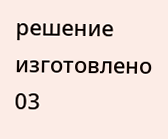решение изготовлено 03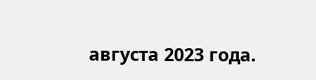августа 2023 года.